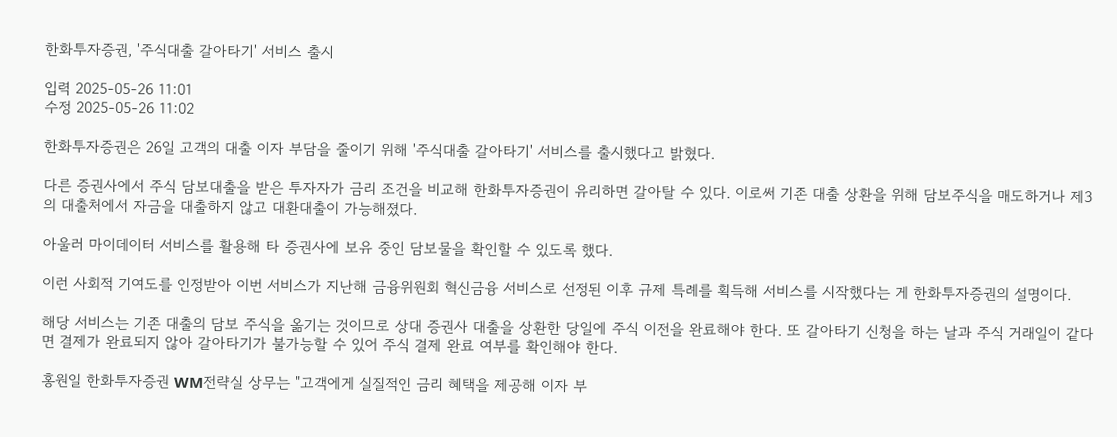한화투자증권, '주식대출 갈아타기' 서비스 출시

입력 2025-05-26 11:01
수정 2025-05-26 11:02

한화투자증권은 26일 고객의 대출 이자 부담을 줄이기 위해 '주식대출 갈아타기' 서비스를 출시했다고 밝혔다.

다른 증권사에서 주식 담보대출을 받은 투자자가 금리 조건을 비교해 한화투자증권이 유리하면 갈아탈 수 있다. 이로써 기존 대출 상환을 위해 담보주식을 매도하거나 제3의 대출처에서 자금을 대출하지 않고 대환대출이 가능해졌다.

아울러 마이데이터 서비스를 활용해 타 증권사에 보유 중인 담보물을 확인할 수 있도록 했다.

이런 사회적 기여도를 인정받아 이번 서비스가 지난해 금융위원회 혁신금융 서비스로 선정된 이후 규제 특례를 획득해 서비스를 시작했다는 게 한화투자증권의 설명이다.

해당 서비스는 기존 대출의 담보 주식을 옮기는 것이므로 상대 증권사 대출을 상환한 당일에 주식 이전을 완료해야 한다. 또 갈아타기 신청을 하는 날과 주식 거래일이 같다면 결제가 완료되지 않아 갈아타기가 불가능할 수 있어 주식 결제 완료 여부를 확인해야 한다.

홍원일 한화투자증권 WM전략실 상무는 "고객에게 실질적인 금리 혜택을 제공해 이자 부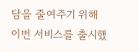담을 줄여주기 위해 이번 서비스를 출시했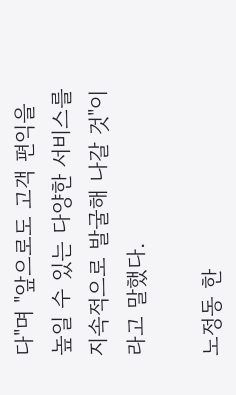다"며 "앞으로도 고객 편익을 높일 수 있는 다양한 서비스를 지속적으로 발굴해 나갈 것"이라고 말했다.

노정동 한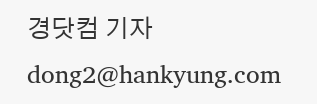경닷컴 기자 dong2@hankyung.com